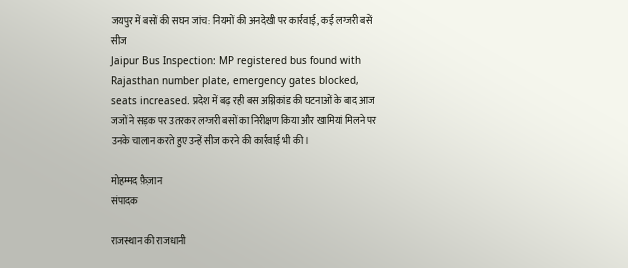जयपुर में बसों की सघन जांच: नियमों की अनदेखी पर कार्रवाई, कई लग्जरी बसें सीज
Jaipur Bus Inspection: MP registered bus found with Rajasthan number plate, emergency gates blocked, seats increased. प्रदेश में बढ़ रही बस अग्निकांड की घटनाओं के बाद आज जजों ने सड़क पर उतरकर लग्जरी बसों का निरीक्षण किया और खामियां मिलने पर उनके चालान करते हुए उन्हें सीज करने की कार्रवाई भी की।

मोहम्मद फ़ैज़ान
संपादक

राजस्थान की राजधानी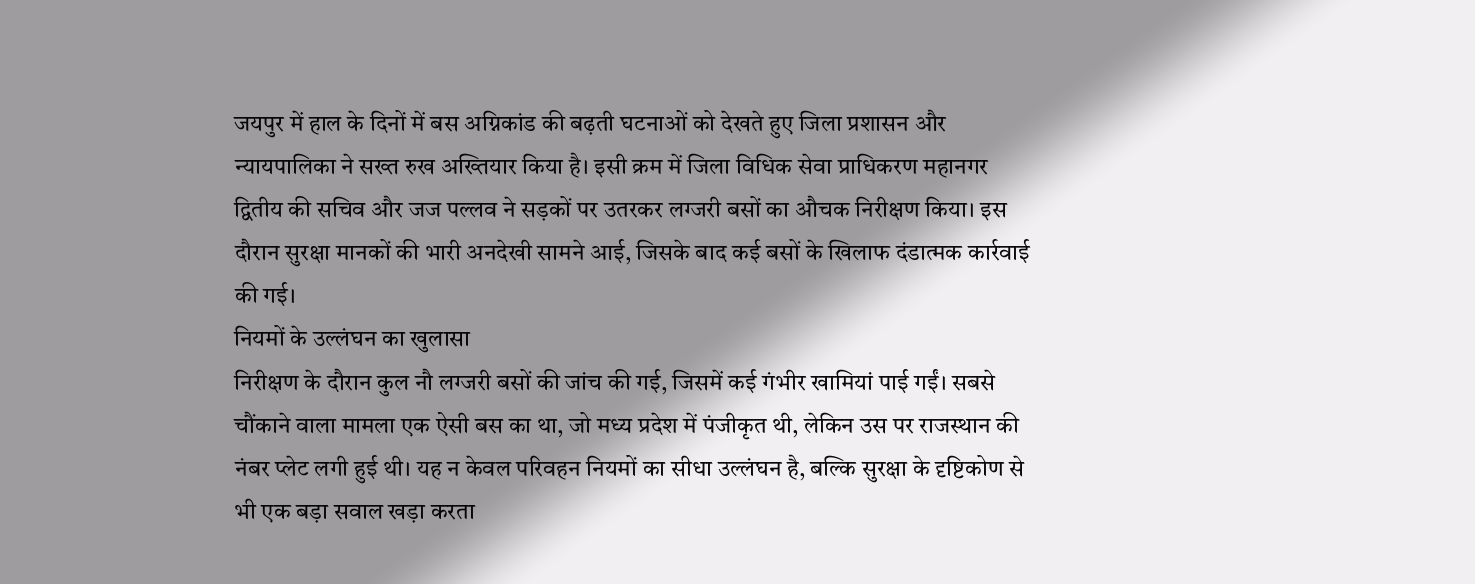जयपुर में हाल के दिनों में बस अग्निकांड की बढ़ती घटनाओं को देखते हुए जिला प्रशासन और न्यायपालिका ने सख्त रुख अख्तियार किया है। इसी क्रम में जिला विधिक सेवा प्राधिकरण महानगर द्वितीय की सचिव और जज पल्लव ने सड़कों पर उतरकर लग्जरी बसों का औचक निरीक्षण किया। इस दौरान सुरक्षा मानकों की भारी अनदेखी सामने आई, जिसके बाद कई बसों के खिलाफ दंडात्मक कार्रवाई की गई।
नियमों के उल्लंघन का खुलासा
निरीक्षण के दौरान कुल नौ लग्जरी बसों की जांच की गई, जिसमें कई गंभीर खामियां पाई गईं। सबसे चौंकाने वाला मामला एक ऐसी बस का था, जो मध्य प्रदेश में पंजीकृत थी, लेकिन उस पर राजस्थान की नंबर प्लेट लगी हुई थी। यह न केवल परिवहन नियमों का सीधा उल्लंघन है, बल्कि सुरक्षा के दृष्टिकोण से भी एक बड़ा सवाल खड़ा करता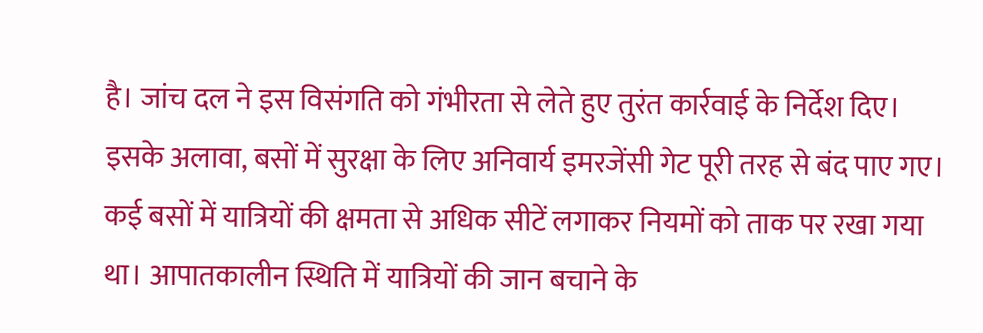है। जांच दल ने इस विसंगति को गंभीरता से लेते हुए तुरंत कार्रवाई के निर्देश दिए।
इसके अलावा, बसों में सुरक्षा के लिए अनिवार्य इमरजेंसी गेट पूरी तरह से बंद पाए गए। कई बसों में यात्रियों की क्षमता से अधिक सीटें लगाकर नियमों को ताक पर रखा गया था। आपातकालीन स्थिति में यात्रियों की जान बचाने के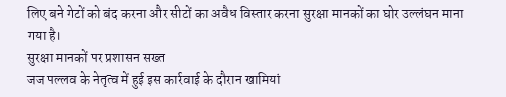लिए बने गेटों को बंद करना और सीटों का अवैध विस्तार करना सुरक्षा मानकों का घोर उल्लंघन माना गया है।
सुरक्षा मानकों पर प्रशासन सख्त
जज पल्लव के नेतृत्व में हुई इस कार्रवाई के दौरान खामियां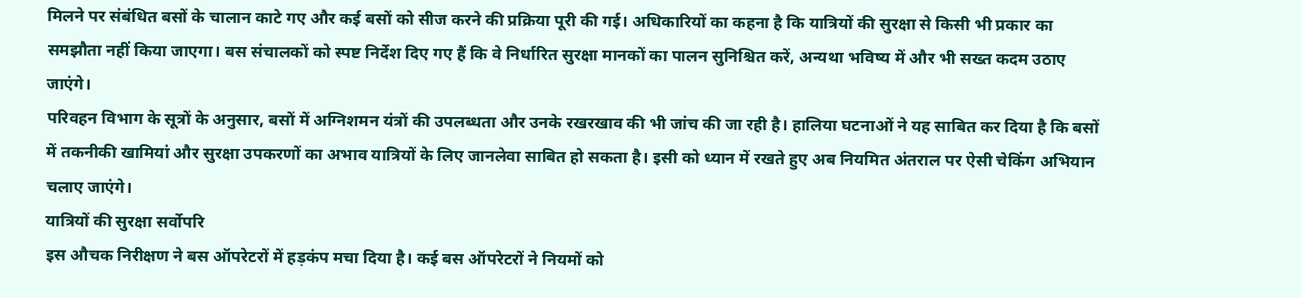मिलने पर संबंधित बसों के चालान काटे गए और कई बसों को सीज करने की प्रक्रिया पूरी की गई। अधिकारियों का कहना है कि यात्रियों की सुरक्षा से किसी भी प्रकार का समझौता नहीं किया जाएगा। बस संचालकों को स्पष्ट निर्देश दिए गए हैं कि वे निर्धारित सुरक्षा मानकों का पालन सुनिश्चित करें, अन्यथा भविष्य में और भी सख्त कदम उठाए जाएंगे।
परिवहन विभाग के सूत्रों के अनुसार, बसों में अग्निशमन यंत्रों की उपलब्धता और उनके रखरखाव की भी जांच की जा रही है। हालिया घटनाओं ने यह साबित कर दिया है कि बसों में तकनीकी खामियां और सुरक्षा उपकरणों का अभाव यात्रियों के लिए जानलेवा साबित हो सकता है। इसी को ध्यान में रखते हुए अब नियमित अंतराल पर ऐसी चेकिंग अभियान चलाए जाएंगे।
यात्रियों की सुरक्षा सर्वोपरि
इस औचक निरीक्षण ने बस ऑपरेटरों में हड़कंप मचा दिया है। कई बस ऑपरेटरों ने नियमों को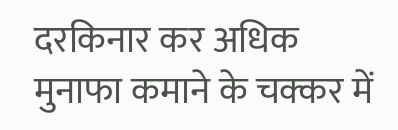दरकिनार कर अधिक मुनाफा कमाने के चक्कर में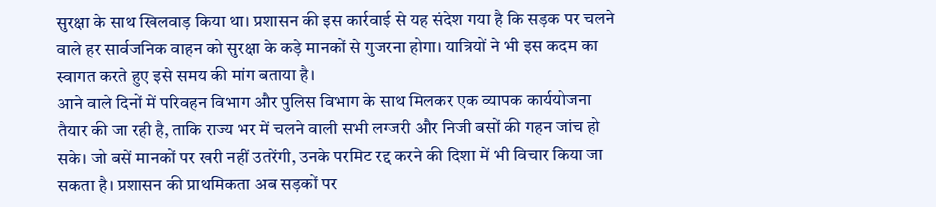सुरक्षा के साथ खिलवाड़ किया था। प्रशासन की इस कार्रवाई से यह संदेश गया है कि सड़क पर चलने वाले हर सार्वजनिक वाहन को सुरक्षा के कड़े मानकों से गुजरना होगा। यात्रियों ने भी इस कदम का स्वागत करते हुए इसे समय की मांग बताया है।
आने वाले दिनों में परिवहन विभाग और पुलिस विभाग के साथ मिलकर एक व्यापक कार्ययोजना तैयार की जा रही है, ताकि राज्य भर में चलने वाली सभी लग्जरी और निजी बसों की गहन जांच हो सके। जो बसें मानकों पर खरी नहीं उतरेंगी, उनके परमिट रद्द करने की दिशा में भी विचार किया जा सकता है। प्रशासन की प्राथमिकता अब सड़कों पर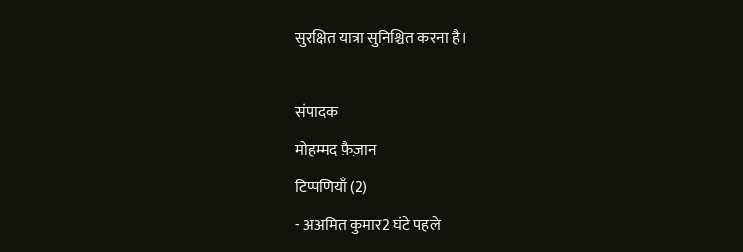सुरक्षित यात्रा सुनिश्चित करना है।

संपादक
मोहम्मद फ़ैज़ान
टिप्पणियाँ (2)
- अअमित कुमार2 घंटे पहले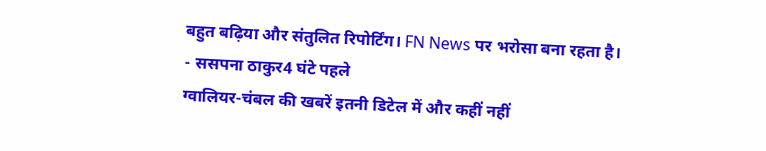बहुत बढ़िया और संतुलित रिपोर्टिंग। FN News पर भरोसा बना रहता है।
- ससपना ठाकुर4 घंटे पहले
ग्वालियर-चंबल की खबरें इतनी डिटेल में और कहीं नहीं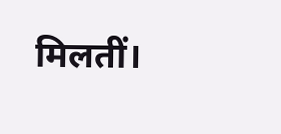मिलतीं।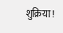शुक्रिया!